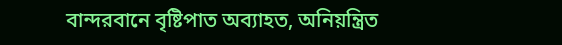বান্দরবানে বৃষ্টিপাত অব্যাহত, অনিয়ন্ত্রিত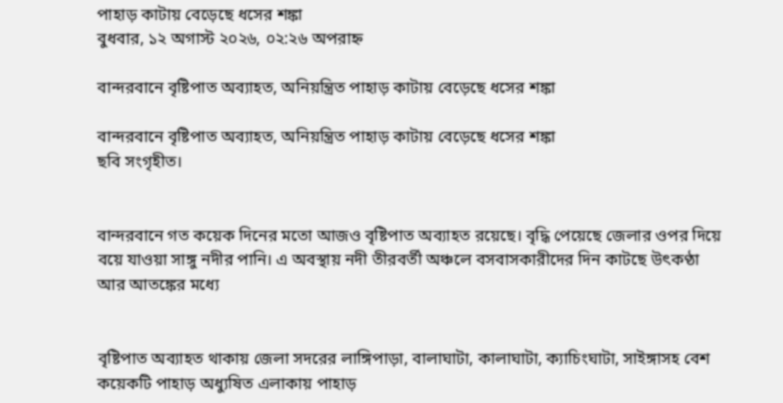পাহাড় কাটায় বেড়েছে ধসের শঙ্কা
বুধবার, ১২ অগাস্ট ২০২৬, ০২:২৬ অপরাহ্ন

বান্দরবানে বৃষ্টিপাত অব্যাহত, অনিয়ন্ত্রিত পাহাড় কাটায় বেড়েছে ধসের শঙ্কা

বান্দরবানে বৃষ্টিপাত অব্যাহত, অনিয়ন্ত্রিত পাহাড় কাটায় বেড়েছে ধসের শঙ্কা
ছবি সংগৃহীত।


বান্দরবানে গত কয়েক দিনের মতো আজও বৃষ্টিপাত অব্যাহত রয়েছে। বৃদ্ধি পেয়েছে জেলার ওপর দিয়ে বয়ে যাওয়া সাঙ্গু নদীর পানি। এ অবস্থায় নদী তীরবর্তী অঞ্চলে বসবাসকারীদের দিন কাটছে উৎকণ্ঠা আর আতঙ্কের মধ্যে


বৃষ্টিপাত অব্যাহত থাকায় জেলা সদরের লাঙ্গিপাড়া, বালাঘাটা, কালাঘাটা, ক্যাচিংঘাটা, সাইঙ্গাসহ বেশ কয়েকটি পাহাড় অধ্যুষিত এলাকায় পাহাড়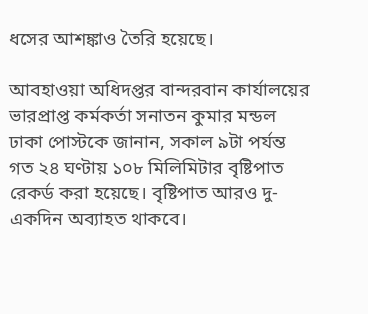ধসের আশঙ্কাও তৈরি হয়েছে।

আবহাওয়া অধিদপ্তর বান্দরবান কার্যালয়ের ভারপ্রাপ্ত কর্মকর্তা সনাতন কুমার মন্ডল ঢাকা পোস্টকে জানান, সকাল ৯টা পর্যন্ত গত ২৪ ঘণ্টায় ১০৮ মিলিমিটার বৃষ্টিপাত রেকর্ড করা হয়েছে। বৃষ্টিপাত আরও দু-একদিন অব্যাহত থাকবে।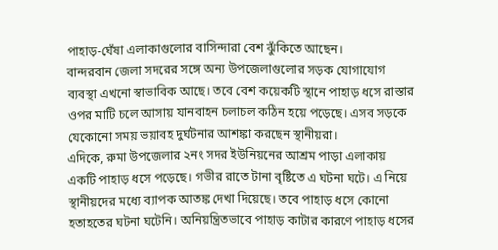পাহাড়-ঘেঁষা এলাকাগুলোর বাসিন্দারা বেশ ঝুঁকিতে আছেন।
বান্দরবান জেলা সদরের সঙ্গে অন্য উপজেলাগুলোর সড়ক যোগাযোগ ব্যবস্থা এখনো স্বাভাবিক আছে। তবে বেশ কয়েকটি স্থানে পাহাড় ধসে রাস্তার ওপর মাটি চলে আসায় যানবাহন চলাচল কঠিন হয়ে পড়েছে। এসব সড়কে যেকোনো সময় ভয়াবহ দুর্ঘটনার আশঙ্কা করছেন স্থানীয়রা।
এদিকে, রুমা উপজেলার ২নং সদর ইউনিয়নের আশ্রম পাড়া এলাকায় একটি পাহাড় ধসে পড়েছে। গভীর রাতে টানা বৃষ্টিতে এ ঘটনা ঘটে। এ নিয়ে স্থানীয়দের মধ্যে ব্যাপক আতঙ্ক দেখা দিয়েছে। তবে পাহাড় ধসে কোনো হতাহতের ঘটনা ঘটেনি। অনিয়ন্ত্রিতভাবে পাহাড় কাটার কারণে পাহাড় ধসের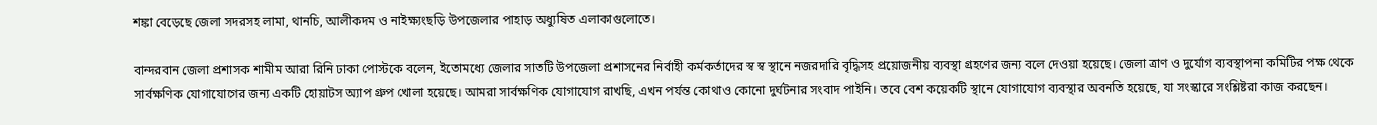শঙ্কা বেড়েছে জেলা সদরসহ লামা, থানচি, আলীকদম ও নাইক্ষ্যংছড়ি উপজেলার পাহাড় অধ্যুষিত এলাকাগুলোতে।

বান্দরবান জেলা প্রশাসক শামীম আরা রিনি ঢাকা পোস্টকে বলেন, ইতোমধ্যে জেলার সাতটি উপজেলা প্রশাসনের নির্বাহী কর্মকর্তাদের স্ব স্ব স্থানে নজরদারি বৃদ্ধিসহ প্রয়োজনীয় ব্যবস্থা গ্রহণের জন্য বলে দেওয়া হয়েছে। জেলা ত্রাণ ও দুর্যোগ ব্যবস্থাপনা কমিটির পক্ষ থেকে সার্বক্ষণিক যোগাযোগের জন্য একটি হোয়াটস অ্যাপ গ্রুপ খোলা হয়েছে। আমরা সার্বক্ষণিক যোগাযোগ রাখছি, এখন পর্যন্ত কোথাও কোনো দুর্ঘটনার সংবাদ পাইনি। তবে বেশ কয়েকটি স্থানে যোগাযোগ ব্যবস্থার অবনতি হয়েছে, যা সংস্কারে সংশ্লিষ্টরা কাজ করছেন।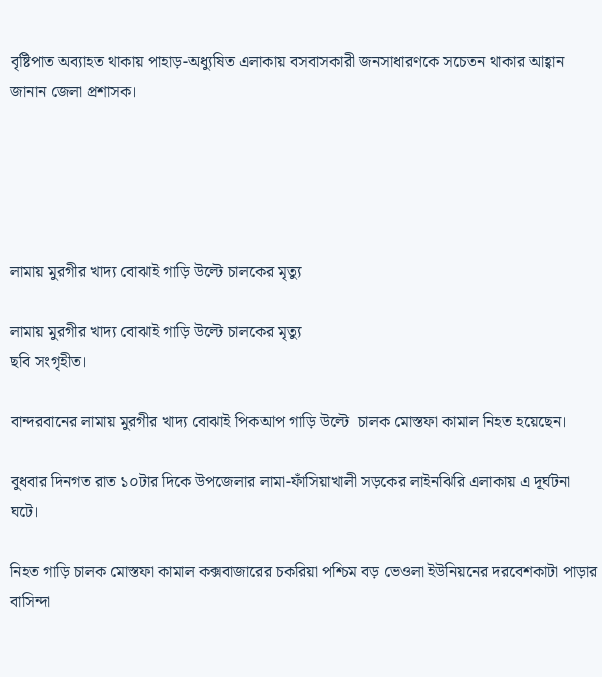বৃষ্টিপাত অব্যাহত থাকায় পাহাড়-অধ্যুষিত এলাকায় বসবাসকারী জনসাধারণকে সচেতন থাকার আহ্বান জানান জেলা প্রশাসক।





লামায় মুরগীর খাদ্য বোঝাই গাড়ি উল্টে চালকের মৃত্যু

লামায় মুরগীর খাদ্য বোঝাই গাড়ি উল্টে চালকের মৃত্যু
ছবি সংগৃহীত।

বান্দরবানের লামায় মুরগীর খাদ্য বোঝাই পিকআপ গাড়ি উল্টে  চালক মোস্তফা কামাল নিহত হয়েছেন।

বুধবার দিনগত রাত ১০টার দিকে উপজেলার লামা-ফাঁসিয়াখালী সড়কের লাইনঝিরি এলাকায় এ দূর্ঘটনা ঘটে।

নিহত গাড়ি চালক মোস্তফা কামাল কক্সবাজারের চকরিয়া পশ্চিম বড় ভেওলা ইউনিয়নের দরবেশকাটা পাড়ার বাসিন্দা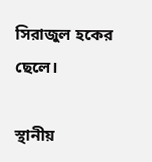সিরাজুল হকের ছেলে।

স্থানীয়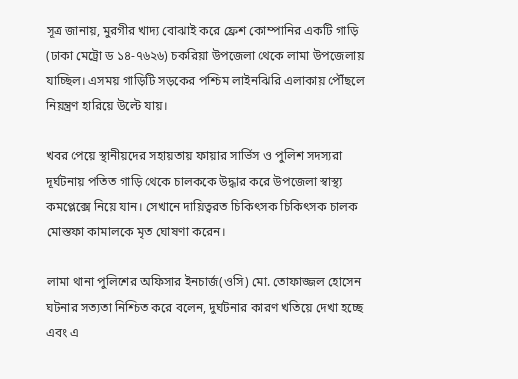সূত্র জানায়, মুরগীর খাদ্য বোঝাই করে ফ্রেশ কোম্পানির একটি গাড়ি (ঢাকা মেট্রো ড ১৪-৭৬২৬) চকরিয়া উপজেলা থেকে লামা উপজেলায় যাচ্ছিল। এসময় গাড়িটি সড়কের পশ্চিম লাইনঝিরি এলাকায় পৌঁছলে নিয়ন্ত্রণ হারিয়ে উল্টে যায়।

খবর পেয়ে স্থানীয়দের সহায়তায় ফায়ার সার্ভিস ও পুলিশ সদস্যরা দূর্ঘটনায় পতিত গাড়ি থেকে চালককে উদ্ধার করে উপজেলা স্বাস্থ্য কমপ্লেক্সে নিয়ে যান। সেখানে দায়িত্বরত চিকিৎসক চিকিৎসক চালক মোস্তফা কামালকে মৃত ঘোষণা করেন।

লামা থানা পুলিশের অফিসার ইনচার্জ(ওসি) মো. তোফাজ্জল হোসেন ঘটনার সত্যতা নিশ্চিত করে বলেন, দুর্ঘটনার কারণ খতিয়ে দেখা হচ্ছে এবং এ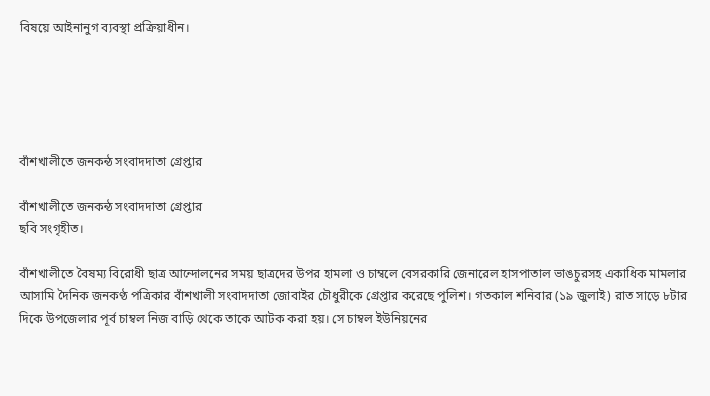বিষয়ে আইনানুগ ব্যবস্থা প্রক্রিয়াধীন।





বাঁশখালীতে জনকন্ঠ সংবাদদাতা গ্রেপ্তার

বাঁশখালীতে জনকন্ঠ সংবাদদাতা গ্রেপ্তার
ছবি সংগৃহীত।

বাঁশখালীতে বৈষম্য বিরোধী ছাত্র আন্দোলনের সময় ছাত্রদের উপর হামলা ও চাম্বলে বেসরকারি জেনারেল হাসপাতাল ভাঙচুরসহ একাধিক মামলার আসামি দৈনিক জনকণ্ঠ পত্রিকার বাঁশখালী সংবাদদাতা জোবাইর চৌধুরীকে গ্রেপ্তার করেছে পুলিশ। গতকাল শনিবার (১৯ জুলাই) রাত সাড়ে ৮টার দিকে উপজেলার পূর্ব চাম্বল নিজ বাড়ি থেকে তাকে আটক করা হয়। সে চাম্বল ইউনিয়নের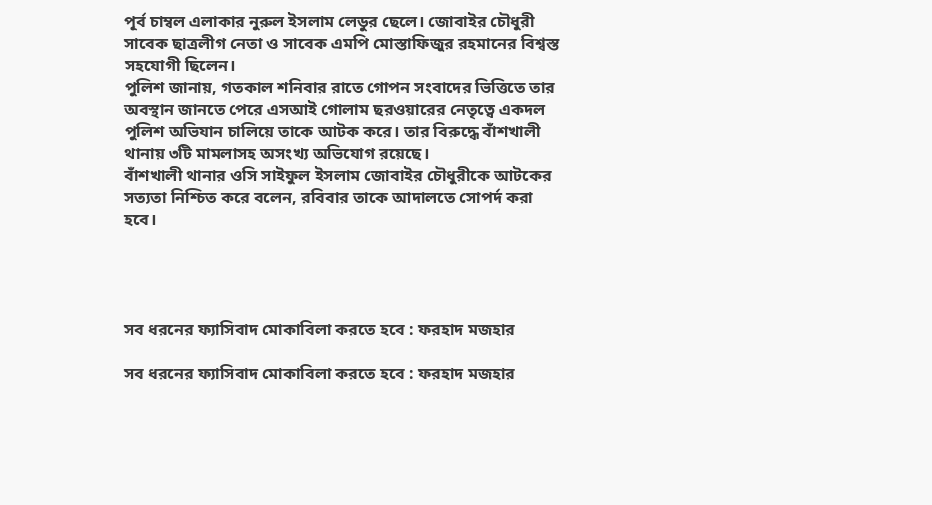পূর্ব চাম্বল এলাকার নুরুল ইসলাম লেডুর ছেলে। জোবাইর চৌধুরী সাবেক ছাত্রলীগ নেতা ও সাবেক এমপি মোস্তাফিজুর রহমানের বিশ্বস্ত সহযোগী ছিলেন।
পুলিশ জানায়, গতকাল শনিবার রাতে গোপন সংবাদের ভিত্তিতে তার অবস্থান জানতে পেরে এসআই গোলাম ছরওয়ারের নেতৃত্বে একদল পুলিশ অভিযান চালিয়ে তাকে আটক করে। তার বিরুদ্ধে বাঁশখালী থানায় ৩টি মামলাসহ অসংখ্য অভিযোগ রয়েছে।
বাঁশখালী থানার ওসি সাইফুল ইসলাম জোবাইর চৌধুরীকে আটকের সত্যতা নিশ্চিত করে বলেন, রবিবার তাকে আদালতে সোপর্দ করা হবে।




সব ধরনের ফ্যাসিবাদ মোকাবিলা করতে হবে : ফরহাদ মজহার

সব ধরনের ফ্যাসিবাদ মোকাবিলা করতে হবে : ফরহাদ মজহার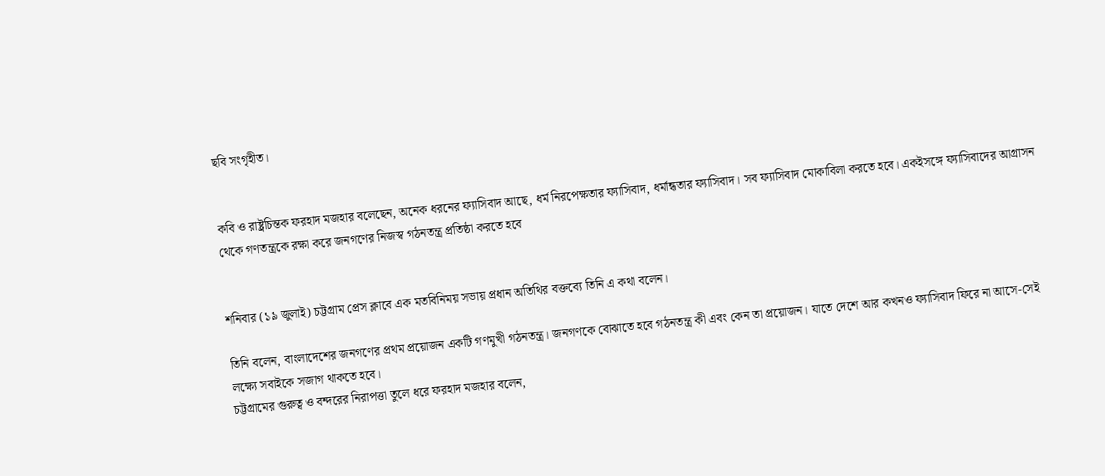ছবি সংগৃহীত।


কবি ও রাষ্ট্রচিন্তক ফরহাদ মজহার বলেছেন, অনেক ধরনের ফ্যাসিবাদ আছে, ধর্ম নিরপেক্ষতার ফ্যাসিবাদ, ধর্মান্ধতার ফ্যাসিবাদ। সব ফ্যাসিবাদ মোকাবিলা করতে হবে। একইসঙ্গে ফ্যাসিবাদের আগ্রাসন থেকে গণতন্ত্রকে রক্ষা করে জনগণের নিজস্ব গঠনতন্ত্র প্রতিষ্ঠা করতে হবে


শনিবার (১৯ জুলাই) চট্টগ্রাম প্রেস ক্লাবে এক মতবিনিময় সভায় প্রধান অতিথির বক্তব্যে তিনি এ কথা বলেন।

তিনি বলেন, বাংলাদেশের জনগণের প্রথম প্রয়োজন একটি গণমুখী গঠনতন্ত্র। জনগণকে বোঝাতে হবে গঠনতন্ত্র কী এবং কেন তা প্রয়োজন। যাতে দেশে আর কখনও ফ্যাসিবাদ ফিরে না আসে-সেই লক্ষ্যে সবাইকে সজাগ থাকতে হবে।
চট্টগ্রামের গুরুত্ব ও বন্দরের নিরাপত্তা তুলে ধরে ফরহাদ মজহার বলেন,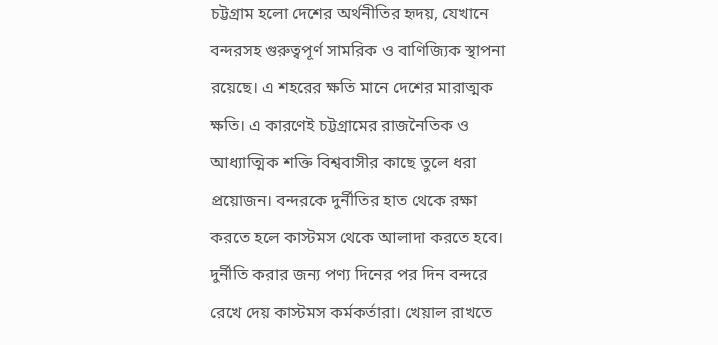চট্টগ্রাম হলো দেশের অর্থনীতির হৃদয়, যেখানে বন্দরসহ গুরুত্বপূর্ণ সামরিক ও বাণিজ্যিক স্থাপনা রয়েছে। এ শহরের ক্ষতি মানে দেশের মারাত্মক ক্ষতি। এ কারণেই চট্টগ্রামের রাজনৈতিক ও আধ্যাত্মিক শক্তি বিশ্ববাসীর কাছে তুলে ধরা প্রয়োজন। বন্দরকে দুর্নীতির হাত থেকে রক্ষা করতে হলে কাস্টমস থেকে আলাদা করতে হবে। দুর্নীতি করার জন্য পণ্য দিনের পর দিন বন্দরে রেখে দেয় কাস্টমস কর্মকর্তারা। খেয়াল রাখতে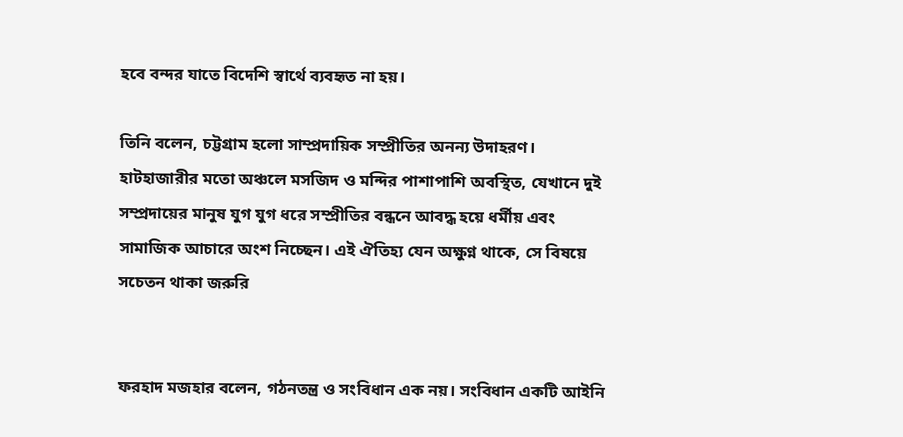হবে বন্দর যাতে বিদেশি স্বার্থে ব্যবহৃত না হয়।

তিনি বলেন, চট্টগ্রাম হলো সাম্প্রদায়িক সম্প্রীতির অনন্য উদাহরণ। হাটহাজারীর মতো অঞ্চলে মসজিদ ও মন্দির পাশাপাশি অবস্থিত, যেখানে দুই সম্প্রদায়ের মানুষ যুগ যুগ ধরে সম্প্রীতির বন্ধনে আবদ্ধ হয়ে ধর্মীয় এবং সামাজিক আচারে অংশ নিচ্ছেন। এই ঐতিহ্য যেন অক্ষুণ্ন থাকে, সে বিষয়ে সচেতন থাকা জরুরি


ফরহাদ মজহার বলেন, গঠনতন্ত্র ও সংবিধান এক নয়। সংবিধান একটি আইনি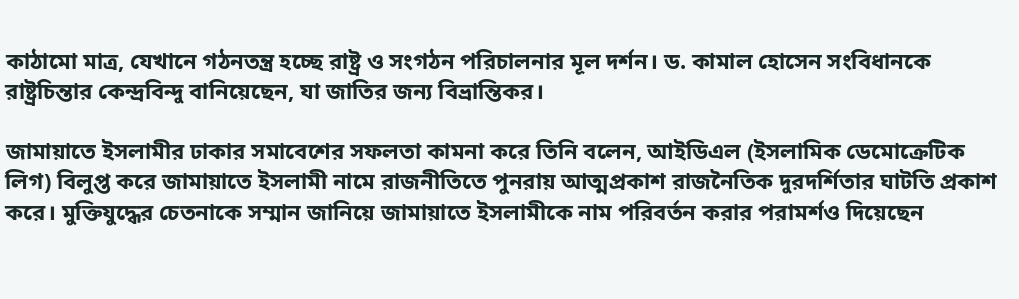কাঠামো মাত্র, যেখানে গঠনতন্ত্র হচ্ছে রাষ্ট্র ও সংগঠন পরিচালনার মূল দর্শন। ড. কামাল হোসেন সংবিধানকে রাষ্ট্রচিন্তার কেন্দ্রবিন্দু বানিয়েছেন, যা জাতির জন্য বিভ্রান্তিকর।

জামায়াতে ইসলামীর ঢাকার সমাবেশের সফলতা কামনা করে তিনি বলেন, আইডিএল (ইসলামিক ডেমোক্রেটিক লিগ) বিলুপ্ত করে জামায়াতে ইসলামী নামে রাজনীতিতে পুনরায় আত্মপ্রকাশ রাজনৈতিক দুরদর্শিতার ঘাটতি প্রকাশ করে। মুক্তিযুদ্ধের চেতনাকে সম্মান জানিয়ে জামায়াতে ইসলামীকে নাম পরিবর্তন করার পরামর্শও দিয়েছেন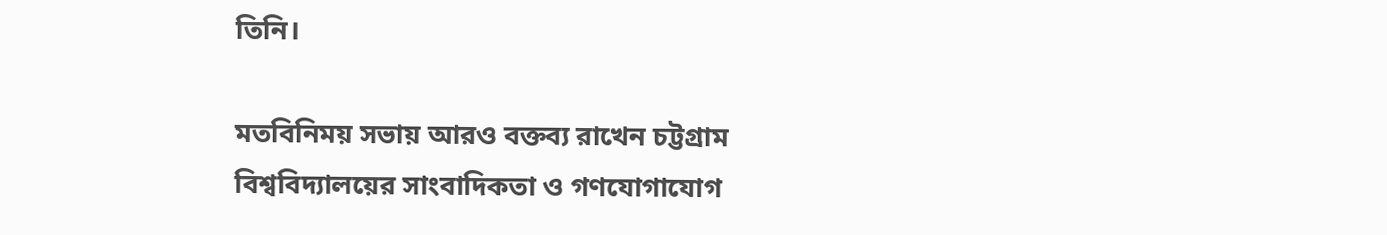তিনি।

মতবিনিময় সভায় আরও বক্তব্য রাখেন চট্টগ্রাম বিশ্ববিদ্যালয়ের সাংবাদিকতা ও গণযোগাযোগ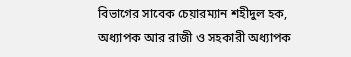বিভাগের সাবেক চেয়ারম্যান শহীদুল হক, অধ্যাপক আর রাজী ও সহকারী অধ্যাপক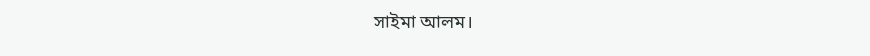সাইমা আলম।